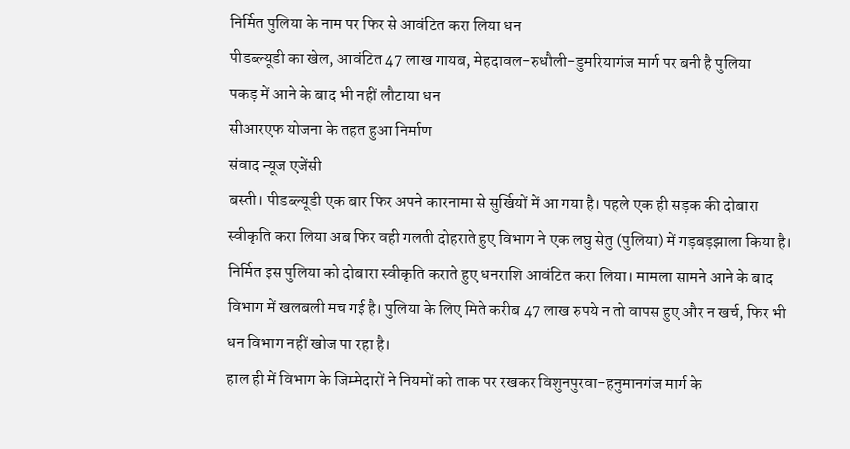निर्मित पुलिया के नाम पर फिर से आवंटित करा लिया धन
पीडब्ल्यूडी का खेल, आवंटित 47 लाख गायब, मेहदावल-रुधौली-डुमरियागंज मार्ग पर बनी है पुलिया
पकड़ में आने के बाद भी नहीं लौटाया धन
सीआरएफ योजना के तहत हुआ निर्माण
संवाद न्यूज एजेंसी
बस्ती। पीडब्ल्यूडी एक बार फिर अपने कारनामा से सुर्खियों में आ गया है। पहले एक ही सड़क की दोबारा स्वीकृति करा लिया अब फिर वही गलती दोहराते हुए विभाग ने एक लघु सेतु (पुलिया) में गड़बड़झाला किया है। निर्मित इस पुलिया को दोबारा स्वीकृति कराते हुए धनराशि आवंटित करा लिया। मामला सामने आने के बाद विभाग में खलबली मच गई है। पुलिया के लिए मिते करीब 47 लाख रुपये न तो वापस हुए और न खर्च, फिर भी धन विभाग नहीं खोज पा रहा है।
हाल ही में विभाग के जिम्मेदारों ने नियमों को ताक पर रखकर विशुनपुरवा-हनुमानगंज मार्ग के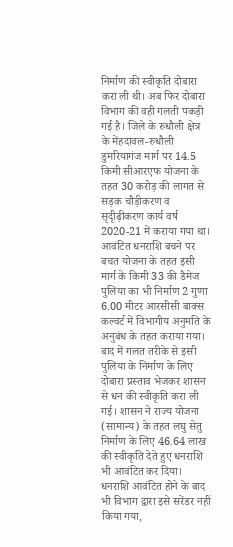निर्माण की स्वीकृति दोबारा करा ली थी। अब फिर दोबारा विभाग की वही गलती पकड़ी गई है। जिले के रुधौली क्षेत्र के मेंहदावल-रुधौली डुमरियागंज मार्ग पर 14.5 किमी सीआरएफ योजना के तहत 30 करोड़ की लागत से सड़क चौड़ीकरण व सृदृीढ़ीकरण कार्य वर्ष 2020-21 में कराया गया था। आवंटित धनराशि बचने पर बचत योजना के तहत इसी मार्ग के किमी 33 की डैमेज पुलिया का भी निर्माण 2 गुणा 6.00 मीटर आरसीसी बाक्स कल्वर्ट में विभागीय अनुमति के अनुबंध के तहत कराया गया। बाद में गलत तरीके से इसी पुलिया के निर्माण के लिए दोबारा प्रस्ताव भेजकर शासन से धन की स्वीकृति करा ली गई। शासन ने राज्य योजना (सामान्य) के तहत लघु सेतु निर्माण के लिए 46.64 लाख की स्वीकृति देते हुए धनराशि भी आवंटित कर दिया। धनराशि आवंटित होने के बाद भी विभाग द्वारा इसे सरेंडर नहीं किया गया,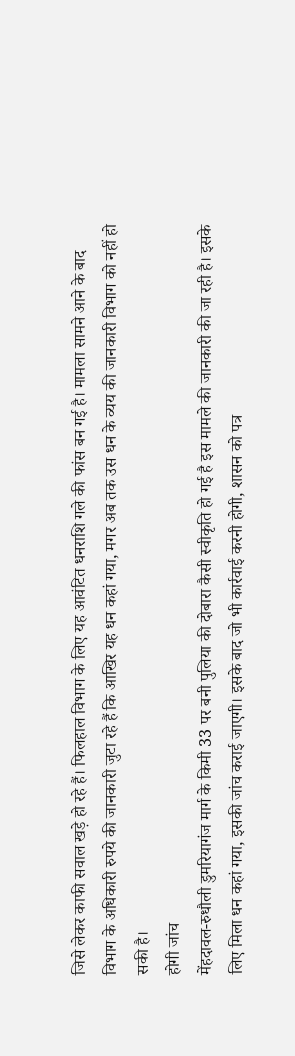जिसे लेकर काफी सवाल खड़े हो रहे हैं। फिलहाल विभाग के लिए यह आवंटित धनराशि गले की फांस बन गई है। मामला सामने आने के बाद विभाग के अधिकारी रुपये की जानकारी जुटा रहे हैं कि आखिर यह धन कहां गया, मगर अब तक उस धन के व्यय की जानकारी विभाग को नहीं हो सकी है।
होगी जांच
मेंहदावल-रुधौली डुमरियागंज मार्ग के किमी 33 पर बनी पुलिया की दोबारा कैसी स्वीकृति हो गई है इस मामले की जानकारी की जा रही है। इसके लिए मिला धन कहां गया, इसकी जांच कराई जाएगी। इसके बाद जो भी कार्रवाई करनी होगी, शासन को पत्र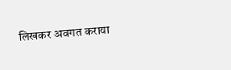लिखकर अवगत कराया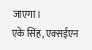जाएगा।
एके सिंह, एक्सईएन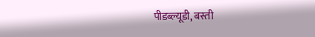पीडब्ल्यूडी, बस्ती